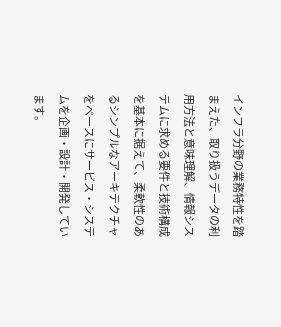インフラ分野の業務特性を踏まえた、取り扱うデータの利用方法と意味理解、情報システムに求める要件と技術構成を基本に据えて、柔軟性のあるシンプルなアーキテクチャをベースにサービス・システムを企画・設計・開発しています。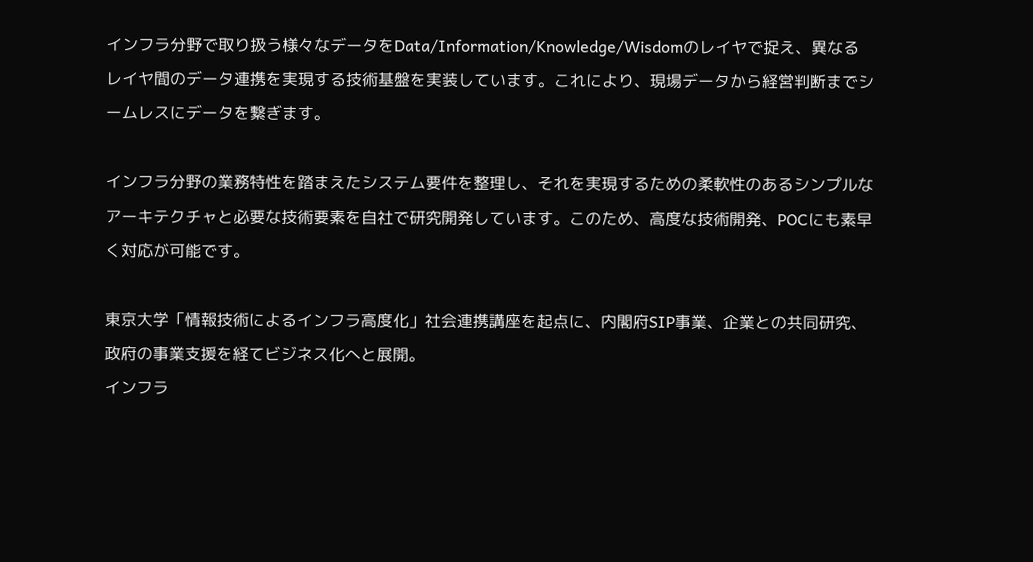インフラ分野で取り扱う様々なデータをData/Information/Knowledge/Wisdomのレイヤで捉え、異なるレイヤ間のデータ連携を実現する技術基盤を実装しています。これにより、現場データから経営判断までシームレスにデータを繋ぎます。

インフラ分野の業務特性を踏まえたシステム要件を整理し、それを実現するための柔軟性のあるシンプルなアーキテクチャと必要な技術要素を自社で研究開発しています。このため、高度な技術開発、POCにも素早く対応が可能です。

東京大学「情報技術によるインフラ高度化」社会連携講座を起点に、内閣府SIP事業、企業との共同研究、政府の事業支援を経てビジネス化へと展開。
インフラ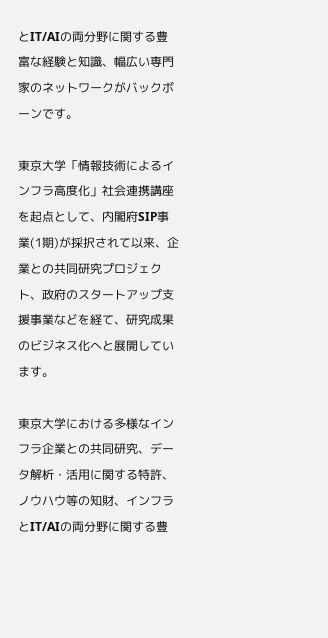とIT/AIの両分野に関する豊富な経験と知識、幅広い専門家のネットワークがバックボーンです。

東京大学「情報技術によるインフラ高度化」社会連携講座を起点として、内閣府SIP事業(1期)が採択されて以来、企業との共同研究プロジェクト、政府のスタートアップ支援事業などを経て、研究成果のビジネス化へと展開しています。

東京大学における多様なインフラ企業との共同研究、データ解析・活用に関する特許、ノウハウ等の知財、インフラとIT/AIの両分野に関する豊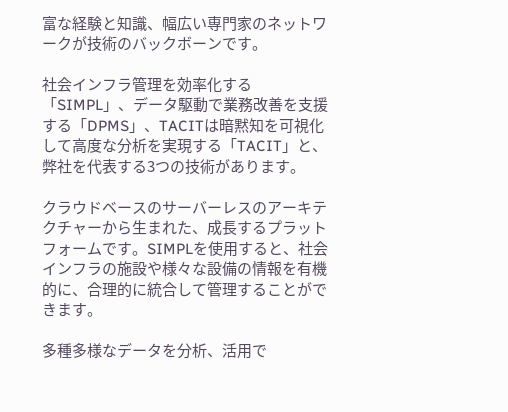富な経験と知識、幅広い専門家のネットワークが技術のバックボーンです。

社会インフラ管理を効率化する「SIMPL」、データ駆動で業務改善を支援する「DPMS」、TACITは暗黙知を可視化して高度な分析を実現する「TACIT」と、弊社を代表する3つの技術があります。

クラウドベースのサーバーレスのアーキテクチャーから生まれた、成長するプラットフォームです。SIMPLを使用すると、社会インフラの施設や様々な設備の情報を有機的に、合理的に統合して管理することができます。

多種多様なデータを分析、活用で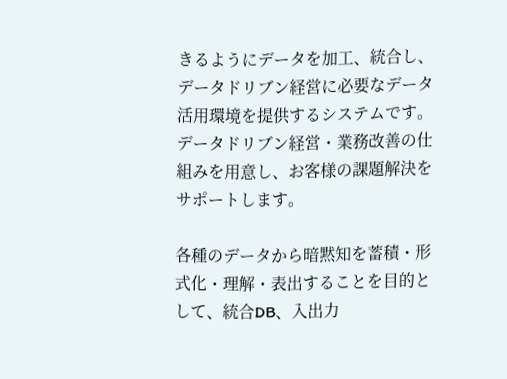きるようにデータを加工、統合し、データドリブン経営に必要なデータ活用環境を提供するシステムです。データドリブン経営・業務改善の仕組みを用意し、お客様の課題解決をサポートします。

各種のデータから暗黙知を蓄積・形式化・理解・表出することを目的として、統合DB、入出力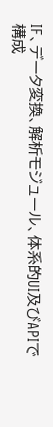IF、データ変換、解析モジュール、体系的UI及びAPIで構成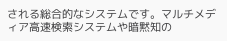される総合的なシステムです。マルチメディア高速検索システムや暗黙知の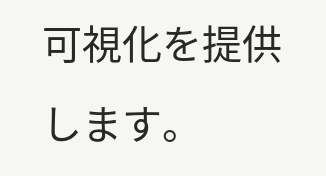可視化を提供します。